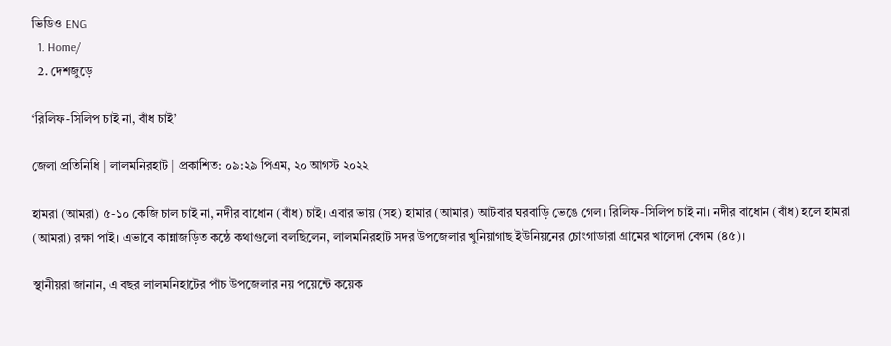ভিডিও ENG
  1. Home/
  2. দেশজুড়ে

‘রিলিফ-সিলিপ চাই না, বাঁধ চাই’

জেলা প্রতিনিধি | লালমনিরহাট | প্রকাশিত: ০৯:২৯ পিএম, ২০ আগস্ট ২০২২

হামরা (আমরা) ৫-১০ কেজি চাল চাই না, নদীর বাধোন (বাঁধ) চাই। এবার ভায় (সহ) হামার (আমার) আটবার ঘরবাড়ি ভেঙে গেল। রিলিফ-সিলিপ চাই না। নদীর বাধোন (বাঁধ) হলে হামরা (আমরা) রক্ষা পাই। এভাবে কান্নাজড়িত কন্ঠে কথাগুলো বলছিলেন, লালমনিরহাট সদর উপজেলার খুনিয়াগাছ ইউনিয়নের চোংগাডারা গ্রামের খালেদা বেগম (৪৫)।

স্থানীয়রা জানান, এ বছর লালমনিহাটের পাঁচ উপজেলার নয় পয়েন্টে কয়েক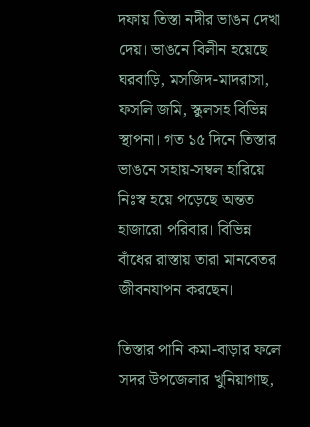দফায় তিস্তা নদীর ভাঙন দেখা দেয়। ভাঙনে বিলীন হয়েছে ঘরবাড়ি, মসজিদ-মাদরাসা, ফসলি জমি, স্কুলসহ বিভিন্ন স্থাপনা। গত ১৫ দিনে তিস্তার ভাঙনে সহায়-সম্বল হারিয়ে নিঃস্ব হয়ে পড়েছে অন্তত হাজারো পরিবার। বিভিন্ন বাঁধের রাস্তায় তারা মানবেতর জীবনযাপন করছেন।

তিস্তার পানি কমা-বাড়ার ফলে সদর উপজেলার খুনিয়াগাছ,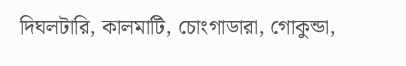দিঘলটারি, কালমাটি, চোংগাডারা, গোকুন্ডা,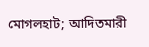মোগলহাট; আদিতমারী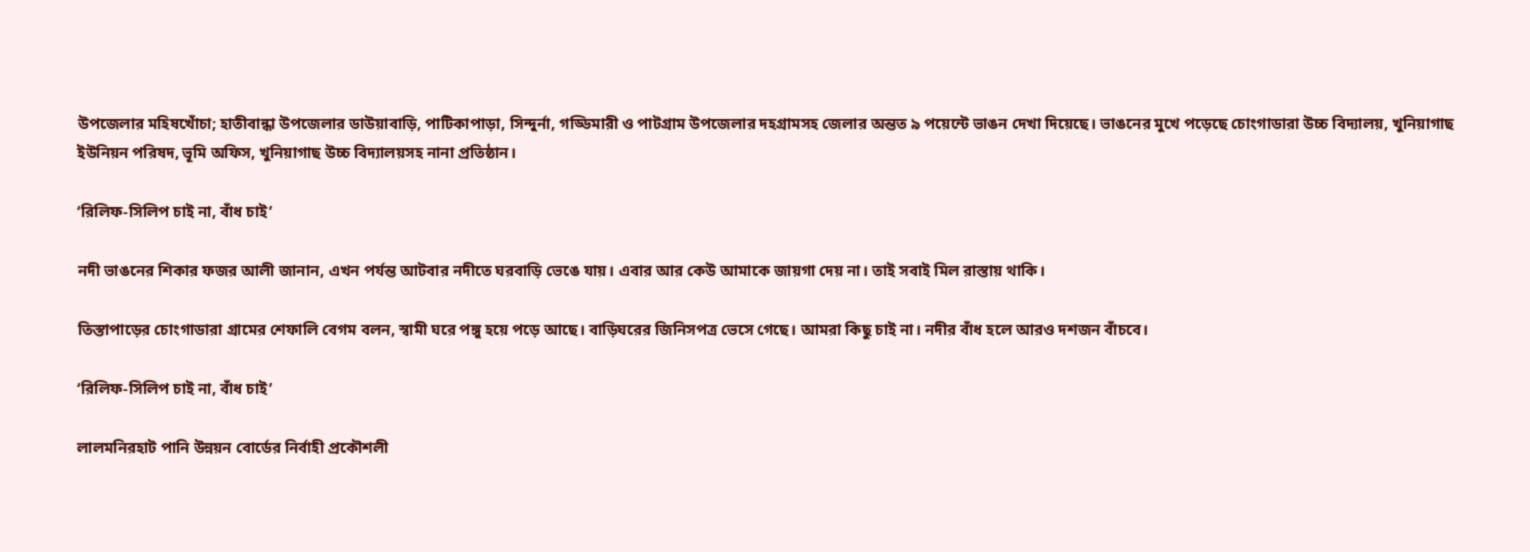উপজেলার মহিষখোঁচা; হাতীবান্ধা উপজেলার ডাউয়াবাড়ি, পাটিকাপাড়া, সিন্দুর্না, গড্ডিমারী ও পাটগ্রাম উপজেলার দহগ্রামসহ জেলার অন্তত ৯ পয়েন্টে ভাঙন দেখা দিয়েছে। ভাঙনের মুখে পড়েছে চোংগাডারা উচ্চ বিদ্যালয়, খুনিয়াগাছ ইউনিয়ন পরিষদ, ভূমি অফিস, খুনিয়াগাছ উচ্চ বিদ্যালয়সহ নানা প্রতিষ্ঠান।

‘রিলিফ-সিলিপ চাই না, বাঁধ চাই’

নদী ভাঙনের শিকার ফজর আলী জানান, এখন পর্যন্ত আটবার নদীতে ঘরবাড়ি ভেঙে যায়। এবার আর কেউ আমাকে জায়গা দেয় না। তাই সবাই মিল রাস্তায় থাকি।

তিস্তাপাড়ের চোংগাডারা গ্রামের শেফালি বেগম বলন, স্বামী ঘরে পঙ্গু হয়ে পড়ে আছে। বাড়িঘরের জিনিসপত্র ভেসে গেছে। আমরা কিছু চাই না। নদীর বাঁধ হলে আরও দশজন বাঁচবে।

‘রিলিফ-সিলিপ চাই না, বাঁধ চাই’

লালমনিরহাট পানি উন্নয়ন বোর্ডের নির্বাহী প্রকৌশলী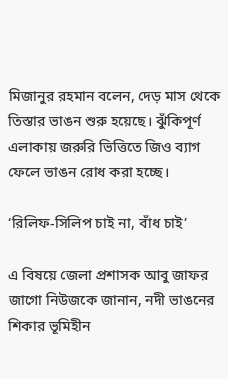মিজানুর রহমান বলেন, দেড় মাস থেকে তিস্তার ভাঙন শুরু হয়েছে। ঝুঁকিপূর্ণ এলাকায় জরুরি ভিত্তিতে জিও ব্যাগ ফেলে ভাঙন রোধ করা হচ্ছে।

‘রিলিফ-সিলিপ চাই না, বাঁধ চাই’

এ বিষয়ে জেলা প্রশাসক আবু জাফর জাগো নিউজকে জানান, নদী ভাঙনের শিকার ভূমিহীন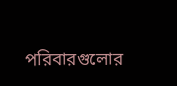পরিবারগুলোর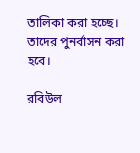তালিকা করা হচ্ছে। তাদের পুনর্বাসন করা হবে।

রবিউল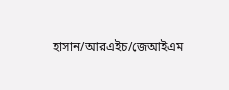হাসান/আরএইচ/জেআইএম